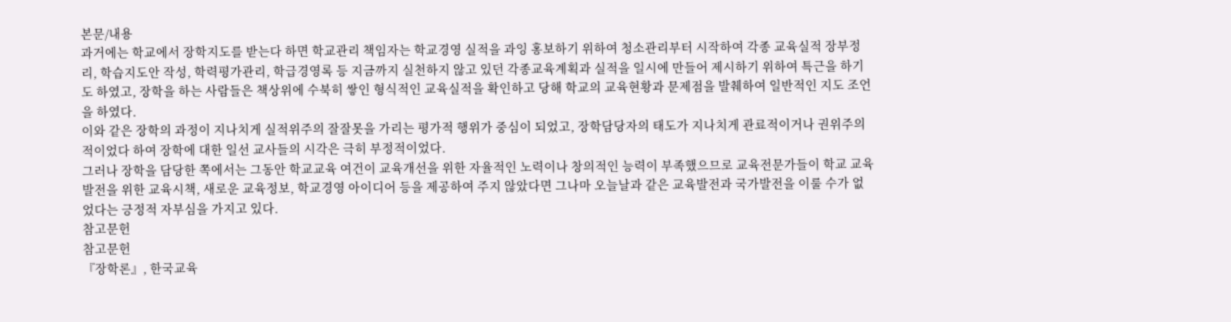본문/내용
과거에는 학교에서 장학지도를 받는다 하면 학교관리 책임자는 학교경영 실적을 과잉 홍보하기 위하여 청소관리부터 시작하여 각종 교육실적 장부정리, 학습지도안 작성, 학력평가관리, 학급경영록 등 지금까지 실천하지 않고 있던 각종교육계획과 실적을 일시에 만들어 제시하기 위하여 특근을 하기도 하였고, 장학을 하는 사람들은 책상위에 수북히 쌓인 형식적인 교육실적을 확인하고 당해 학교의 교육현황과 문제점을 발췌하여 일반적인 지도 조언을 하였다.
이와 같은 장학의 과정이 지나치게 실적위주의 잘잘못을 가리는 평가적 행위가 중심이 되었고, 장학담당자의 태도가 지나치게 관료적이거나 권위주의적이었다 하여 장학에 대한 일선 교사들의 시각은 극히 부정적이었다.
그러나 장학을 담당한 쪽에서는 그동안 학교교육 여건이 교육개선을 위한 자율적인 노력이나 창의적인 능력이 부족했으므로 교육전문가들이 학교 교육 발전을 위한 교육시책, 새로운 교육정보, 학교경영 아이디어 등을 제공하여 주지 않았다면 그나마 오늘날과 같은 교육발전과 국가발전을 이룰 수가 없었다는 긍정적 자부심을 가지고 있다.
참고문헌
참고문헌
『장학론』, 한국교육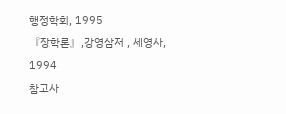행정학회, 1995
『장학론』,강영삼저 , 세영사, 1994
참고사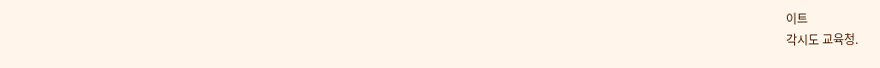이트
각시도 교육청.